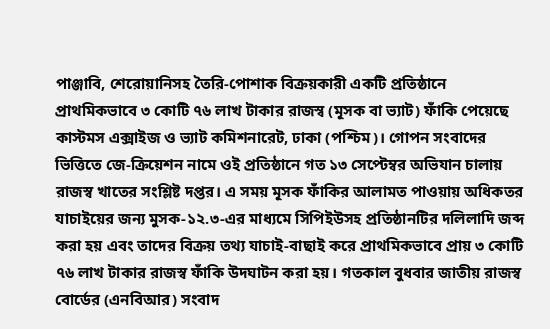পাঞ্জাবি, শেরোয়ানিসহ তৈরি-পোশাক বিক্রয়কারী একটি প্রতিষ্ঠানে প্রাথমিকভাবে ৩ কোটি ৭৬ লাখ টাকার রাজস্ব (মূসক বা ভ্যাট) ফাঁকি পেয়েছে কাস্টমস এক্সাইজ ও ভ্যাট কমিশনারেট, ঢাকা (পশ্চিম)। গোপন সংবাদের ভিত্তিতে জে-ক্রিয়েশন নামে ওই প্রতিষ্ঠানে গত ১৩ সেপ্টেম্বর অভিযান চালায় রাজস্ব খাতের সংশ্লিষ্ট দপ্তর। এ সময় মূসক ফাঁকির আলামত পাওয়ায় অধিকতর যাচাইয়ের জন্য মুসক-১২.৩-এর মাধ্যমে সিপিইউসহ প্রতিষ্ঠানটির দলিলাদি জব্দ করা হয় এবং তাদের বিক্রয় তথ্য যাচাই-বাছাই করে প্রাথমিকভাবে প্রায় ৩ কোটি ৭৬ লাখ টাকার রাজস্ব ফাঁকি উদঘাটন করা হয়। গতকাল বুধবার জাতীয় রাজস্ব বোর্ডের (এনবিআর) সংবাদ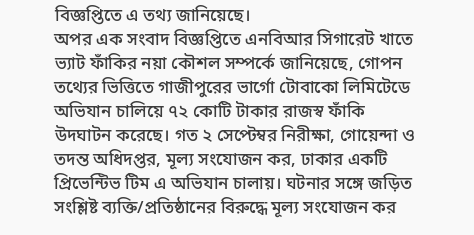বিজ্ঞপ্তিতে এ তথ্য জানিয়েছে।
অপর এক সংবাদ বিজ্ঞপ্তিতে এনবিআর সিগারেট খাতে ভ্যাট ফাঁকির নয়া কৌশল সম্পর্কে জানিয়েছে, গোপন তথ্যের ভিত্তিতে গাজীপুরের ভার্গো টোবাকো লিমিটেডে অভিযান চালিয়ে ৭২ কোটি টাকার রাজস্ব ফাঁকি উদঘাটন করেছে। গত ২ সেপ্টেম্বর নিরীক্ষা, গোয়েন্দা ও তদন্ত অধিদপ্তর, মূল্য সংযোজন কর, ঢাকার একটি প্রিভেন্টিভ টিম এ অভিযান চালায়। ঘটনার সঙ্গে জড়িত সংশ্লিষ্ট ব্যক্তি/প্রতিষ্ঠানের বিরুদ্ধে মূল্য সংযোজন কর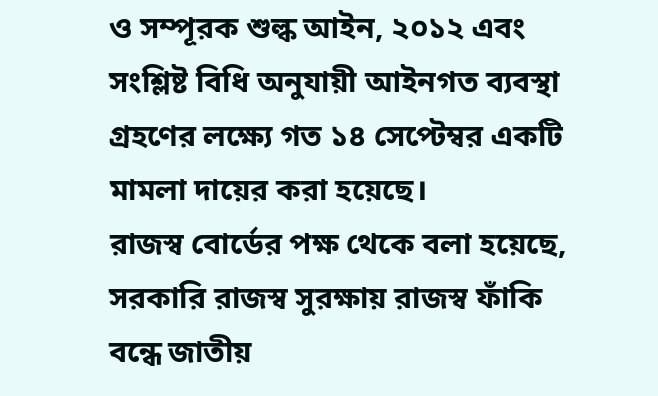ও সম্পূরক শুল্ক আইন, ২০১২ এবং সংশ্লিষ্ট বিধি অনুযায়ী আইনগত ব্যবস্থা গ্রহণের লক্ষ্যে গত ১৪ সেপ্টেম্বর একটি মামলা দায়ের করা হয়েছে।
রাজস্ব বোর্ডের পক্ষ থেকে বলা হয়েছে, সরকারি রাজস্ব সুরক্ষায় রাজস্ব ফাঁকি বন্ধে জাতীয়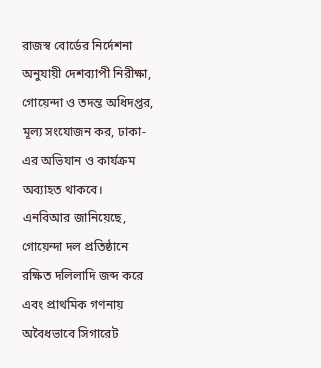রাজস্ব বোর্ডের নির্দেশনা অনুযায়ী দেশব্যাপী নিরীক্ষা, গোয়েন্দা ও তদন্ত অধিদপ্তর, মূল্য সংযোজন কর, ঢাকা-এর অভিযান ও কার্যক্রম অব্যাহত থাকবে।
এনবিআর জানিয়েছে, গোয়েন্দা দল প্রতিষ্ঠানে রক্ষিত দলিলাদি জব্দ করে এবং প্রাথমিক গণনায় অবৈধভাবে সিগারেট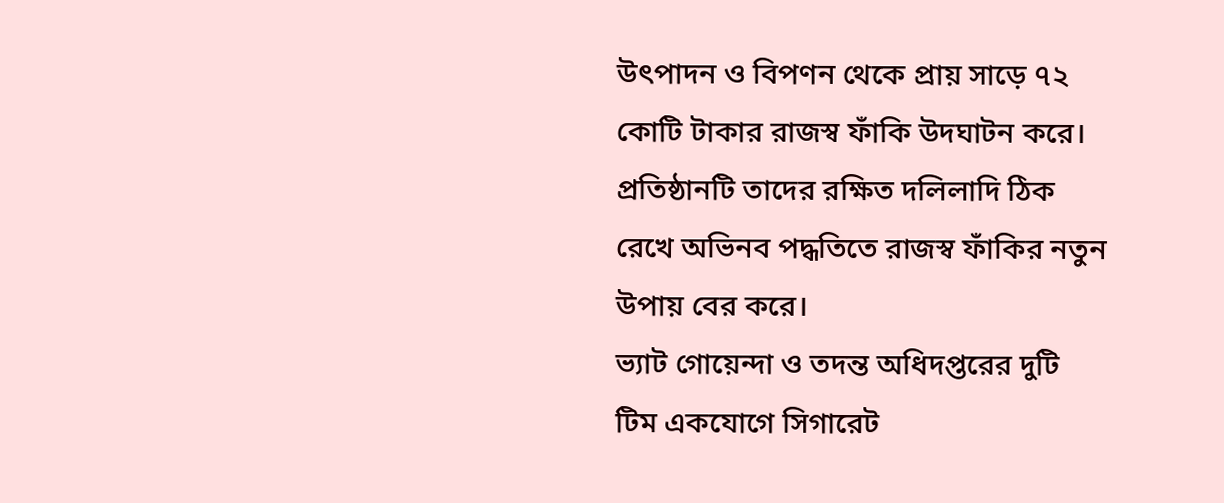উৎপাদন ও বিপণন থেকে প্রায় সাড়ে ৭২ কোটি টাকার রাজস্ব ফাঁকি উদঘাটন করে। প্রতিষ্ঠানটি তাদের রক্ষিত দলিলাদি ঠিক রেখে অভিনব পদ্ধতিতে রাজস্ব ফাঁকির নতুন উপায় বের করে।
ভ্যাট গোয়েন্দা ও তদন্ত অধিদপ্তরের দুটি টিম একযোগে সিগারেট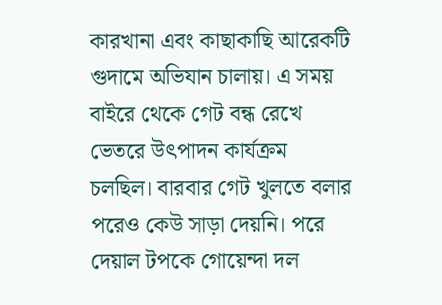কারখানা এবং কাছাকাছি আরেকটি গুদামে অভিযান চালায়। এ সময় বাইরে থেকে গেট বন্ধ রেখে ভেতরে উৎপাদন কার্যক্রম চলছিল। বারবার গেট খুলতে বলার পরেও কেউ সাড়া দেয়নি। পরে দেয়াল টপকে গোয়েন্দা দল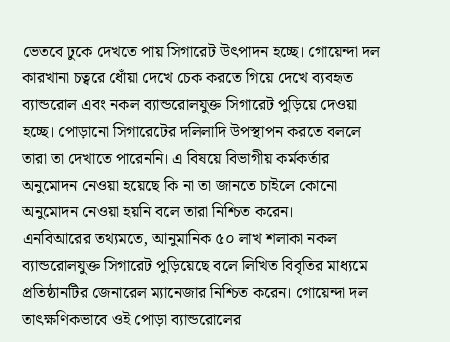ভেতবে ঢুকে দেখতে পায় সিগারেট উৎপাদন হচ্ছে। গোয়েন্দা দল কারখানা চত্বরে ধোঁয়া দেখে চেক করতে গিয়ে দেখে ব্যবহৃত ব্যান্ডরোল এবং নকল ব্যান্ডরোলযুক্ত সিগারেট পুড়িয়ে দেওয়া হচ্ছে। পোড়ানো সিগারেটের দলিলাদি উপস্থাপন করতে বললে তারা তা দেখাতে পারেননি। এ বিষয়ে বিভাগীয় কর্মকর্তার অনুমোদন নেওয়া হয়েছে কি না তা জানতে চাইলে কোনো অনুমোদন নেওয়া হয়নি বলে তারা নিশ্চিত করেন।
এনবিআরের তথ্যমতে, আনুমানিক ৫০ লাখ শলাকা নকল ব্যান্ডরোলযুক্ত সিগারেট পুড়িয়েছে বলে লিখিত বিবৃতির মাধ্যমে প্রতিষ্ঠানটির জেনারেল ম্যানেজার নিশ্চিত করেন। গোয়েন্দা দল তাৎক্ষণিকভাবে ওই পোড়া ব্যান্ডরোলের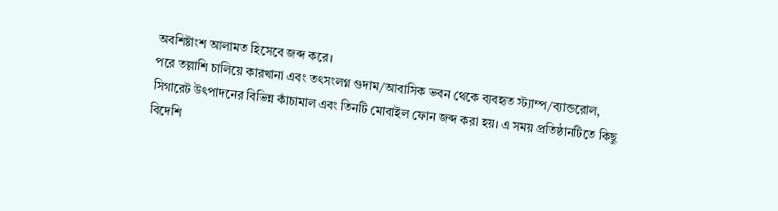অবশিষ্টাংশ আলামত হিসেবে জব্দ করে।
পরে তল্লাশি চালিয়ে কারখানা এবং তৎসংলগ্ন গুদাম/আবাসিক ভবন থেকে ব্যবহৃত স্ট্যাম্প/ব্যান্ডরোল, সিগারেট উৎপাদনের বিভিন্ন কাঁচামাল এবং তিনটি মোবাইল ফোন জব্দ করা হয়। এ সময় প্রতিষ্ঠানটিতে কিছু বিদেশি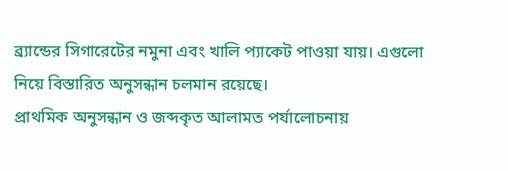ব্র্যান্ডের সিগারেটের নমুনা এবং খালি প্যাকেট পাওয়া যায়। এগুলো নিয়ে বিস্তারিত অনুসন্ধান চলমান রয়েছে।
প্রাথমিক অনুসন্ধান ও জব্দকৃত আলামত পর্যালোচনায়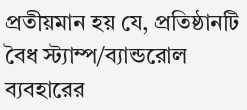প্রতীয়মান হয় যে, প্রতিষ্ঠানটি বৈধ স্ট্যাম্প/ব্যান্ডরোল ব্যবহারের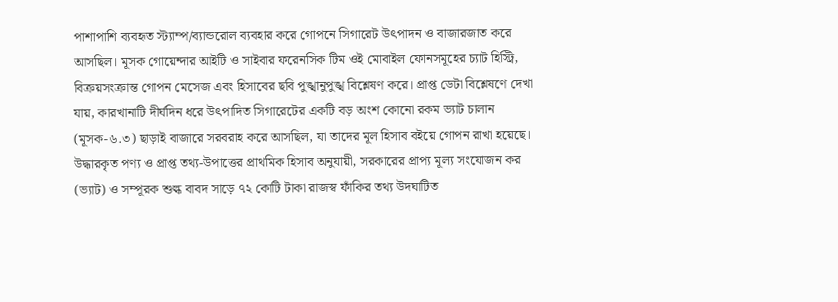পাশাপাশি ব্যবহৃত স্ট্যাম্প/ব্যান্ডরোল ব্যবহার করে গোপনে সিগারেট উৎপাদন ও বাজারজাত করে আসছিল। মূসক গোয়েন্দার আইটি ও সাইবার ফরেনসিক টিম ওই মোবাইল ফোনসমূহের চ্যাট হিস্ট্রি, বিক্রয়সংক্রান্ত গোপন মেসেজ এবং হিসাবের ছবি পুঙ্খানুপুঙ্খ বিশ্লেষণ করে। প্রাপ্ত ডেটা বিশ্লেষণে দেখা যায়, কারখানাটি দীর্ঘদিন ধরে উৎপাদিত সিগারেটের একটি বড় অংশ কোনো রকম ভ্যাট চালান (মূসক-৬.৩) ছাড়াই বাজারে সরবরাহ করে আসছিল, যা তাদের মূল হিসাব বইয়ে গোপন রাখা হয়েছে। উদ্ধারকৃত পণ্য ও প্রাপ্ত তথ্য-উপাত্তের প্রাথমিক হিসাব অনুযায়ী, সরকারের প্রাপ্য মূল্য সংযোজন কর (ভ্যাট) ও সম্পূরক শুল্ক বাবদ সাড়ে ৭২ কোটি টাকা রাজস্ব ফাঁকির তথ্য উদঘাটিত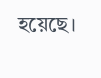হয়েছে।